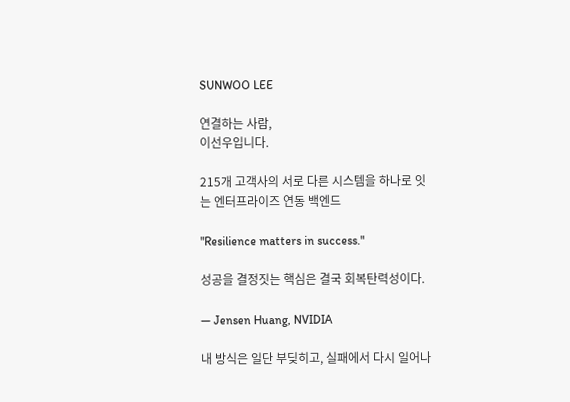SUNWOO LEE

연결하는 사람,
이선우입니다.

215개 고객사의 서로 다른 시스템을 하나로 잇는 엔터프라이즈 연동 백엔드

"Resilience matters in success."

성공을 결정짓는 핵심은 결국 회복탄력성이다.

— Jensen Huang, NVIDIA

내 방식은 일단 부딪히고, 실패에서 다시 일어나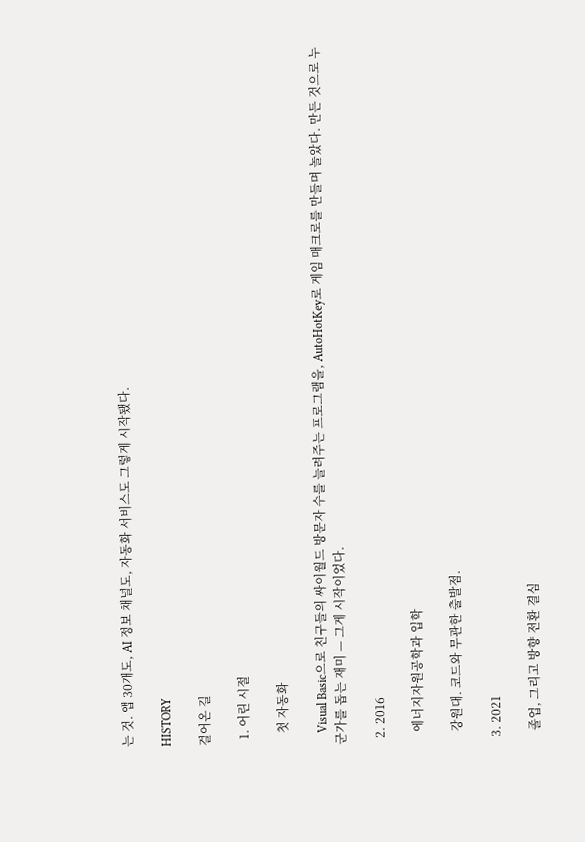는 것. 앱 30개도, AI 정보 채널도, 자동화 서비스도 그렇게 시작됐다.

HISTORY

걸어온 길

  1. 어린 시절

    첫 자동화

    Visual Basic으로 친구들의 싸이월드 방문자 수를 늘려주는 프로그램을, AutoHotKey로 게임 매크로를 만들며 놀았다. 만든 것으로 누군가를 돕는 재미 — 그게 시작이었다.

  2. 2016

    에너지자원공학과 입학

    강원대. 코드와 무관한 출발점.

  3. 2021

    졸업, 그리고 방향 전환 결심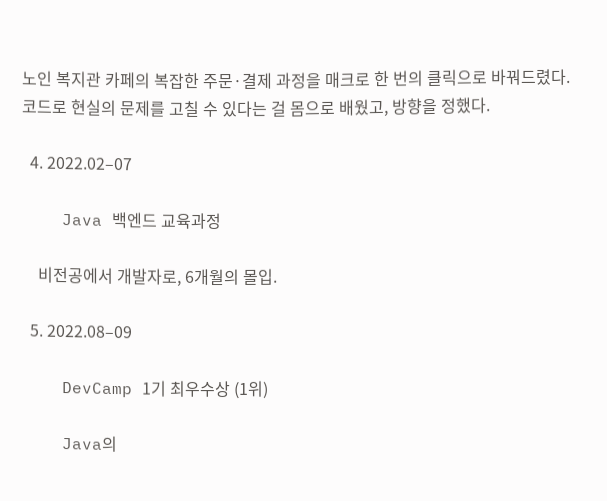노인 복지관 카페의 복잡한 주문·결제 과정을 매크로 한 번의 클릭으로 바꿔드렸다. 코드로 현실의 문제를 고칠 수 있다는 걸 몸으로 배웠고, 방향을 정했다.

  4. 2022.02–07

    Java 백엔드 교육과정

    비전공에서 개발자로, 6개월의 몰입.

  5. 2022.08–09

    DevCamp 1기 최우수상 (1위)

    Java의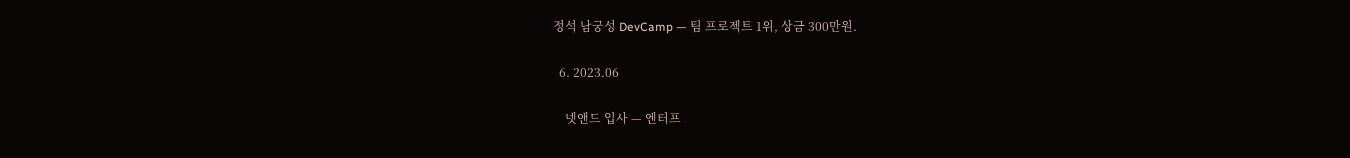정석 남궁성 DevCamp — 팀 프로젝트 1위, 상금 300만원.

  6. 2023.06

    넷앤드 입사 — 엔터프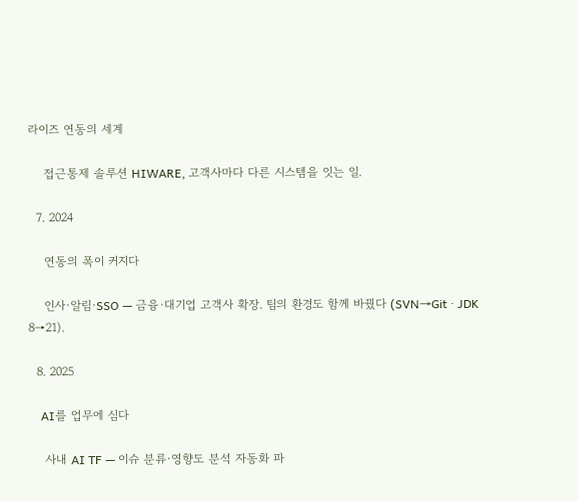라이즈 연동의 세계

    접근통제 솔루션 HIWARE, 고객사마다 다른 시스템을 잇는 일.

  7. 2024

    연동의 폭이 커지다

    인사·알림·SSO — 금융·대기업 고객사 확장. 팀의 환경도 함께 바꿨다 (SVN→Git · JDK 8→21).

  8. 2025

    AI를 업무에 심다

    사내 AI TF — 이슈 분류·영향도 분석 자동화 파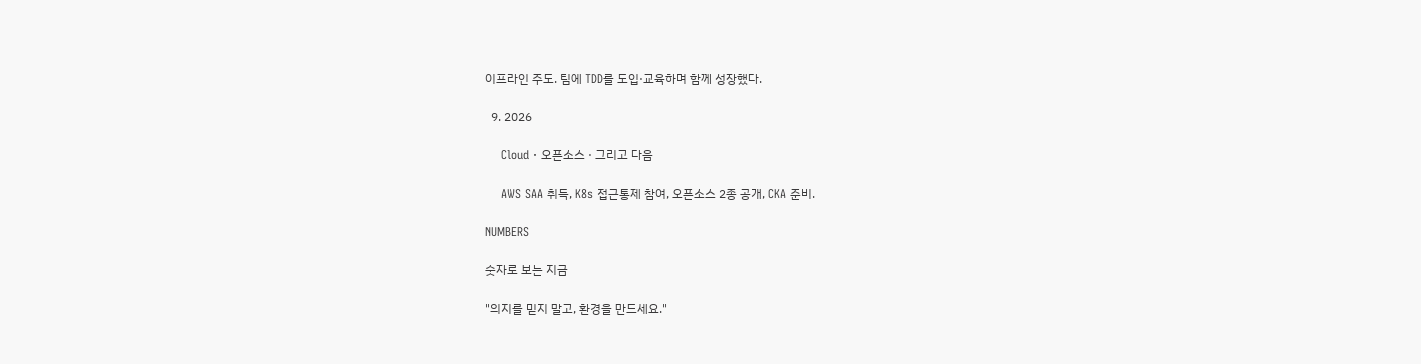이프라인 주도. 팀에 TDD를 도입·교육하며 함께 성장했다.

  9. 2026

    Cloud · 오픈소스 · 그리고 다음

    AWS SAA 취득, K8s 접근통제 참여, 오픈소스 2종 공개, CKA 준비.

NUMBERS

숫자로 보는 지금

"의지를 믿지 말고, 환경을 만드세요."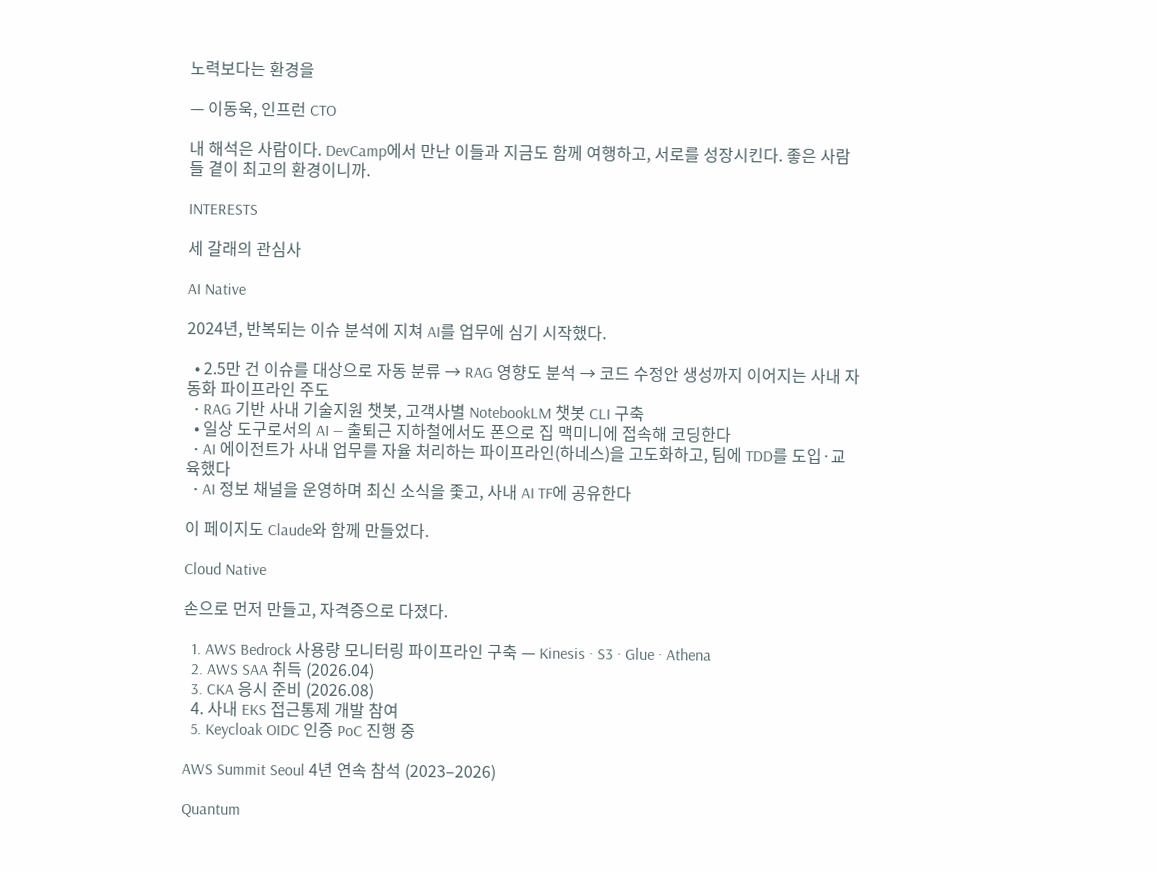노력보다는 환경을

— 이동욱, 인프런 CTO

내 해석은 사람이다. DevCamp에서 만난 이들과 지금도 함께 여행하고, 서로를 성장시킨다. 좋은 사람들 곁이 최고의 환경이니까.

INTERESTS

세 갈래의 관심사

AI Native

2024년, 반복되는 이슈 분석에 지쳐 AI를 업무에 심기 시작했다.

  • 2.5만 건 이슈를 대상으로 자동 분류 → RAG 영향도 분석 → 코드 수정안 생성까지 이어지는 사내 자동화 파이프라인 주도
  • RAG 기반 사내 기술지원 챗봇, 고객사별 NotebookLM 챗봇 CLI 구축
  • 일상 도구로서의 AI — 출퇴근 지하철에서도 폰으로 집 맥미니에 접속해 코딩한다
  • AI 에이전트가 사내 업무를 자율 처리하는 파이프라인(하네스)을 고도화하고, 팀에 TDD를 도입·교육했다
  • AI 정보 채널을 운영하며 최신 소식을 좇고, 사내 AI TF에 공유한다

이 페이지도 Claude와 함께 만들었다.

Cloud Native

손으로 먼저 만들고, 자격증으로 다졌다.

  1. AWS Bedrock 사용량 모니터링 파이프라인 구축 — Kinesis · S3 · Glue · Athena
  2. AWS SAA 취득 (2026.04)
  3. CKA 응시 준비 (2026.08)
  4. 사내 EKS 접근통제 개발 참여
  5. Keycloak OIDC 인증 PoC 진행 중

AWS Summit Seoul 4년 연속 참석 (2023–2026)

Quantum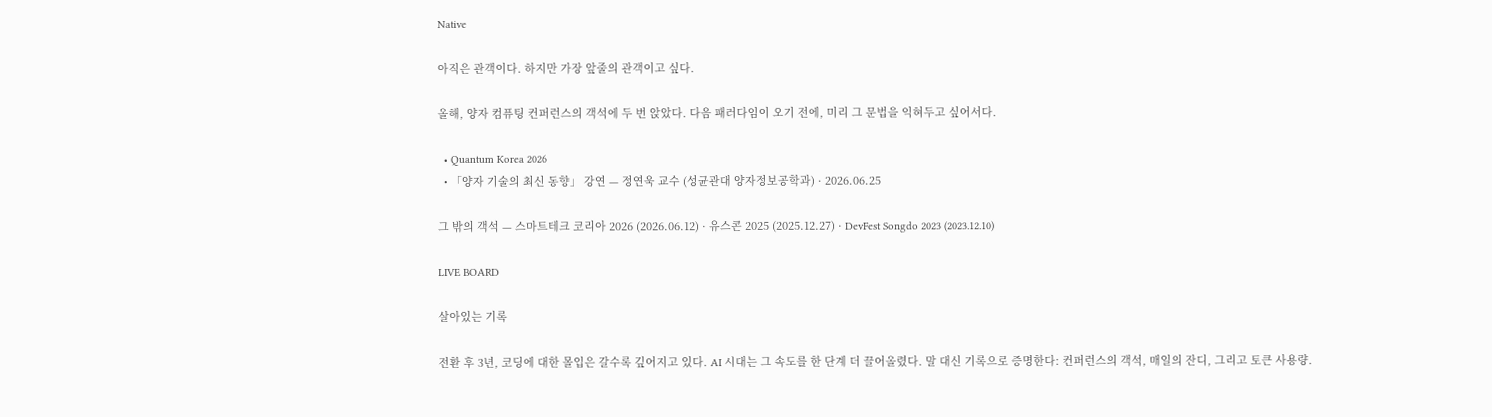Native

아직은 관객이다. 하지만 가장 앞줄의 관객이고 싶다.

올해, 양자 컴퓨팅 컨퍼런스의 객석에 두 번 앉았다. 다음 패러다임이 오기 전에, 미리 그 문법을 익혀두고 싶어서다.

  • Quantum Korea 2026
  • 「양자 기술의 최신 동향」 강연 — 정연욱 교수 (성균관대 양자정보공학과) · 2026.06.25

그 밖의 객석 — 스마트테크 코리아 2026 (2026.06.12) · 유스콘 2025 (2025.12.27) · DevFest Songdo 2023 (2023.12.10)

LIVE BOARD

살아있는 기록

전환 후 3년, 코딩에 대한 몰입은 갈수록 깊어지고 있다. AI 시대는 그 속도를 한 단계 더 끌어올렸다. 말 대신 기록으로 증명한다: 컨퍼런스의 객석, 매일의 잔디, 그리고 토큰 사용량.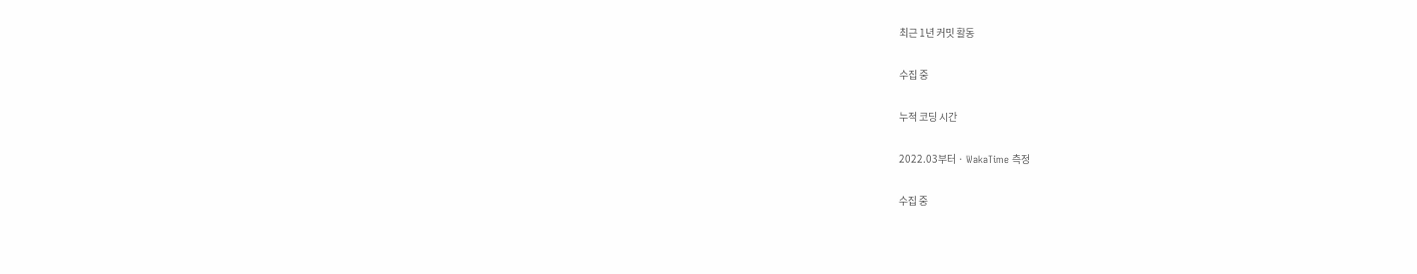최근 1년 커밋 활동

수집 중

누적 코딩 시간

2022.03부터 · WakaTime 측정

수집 중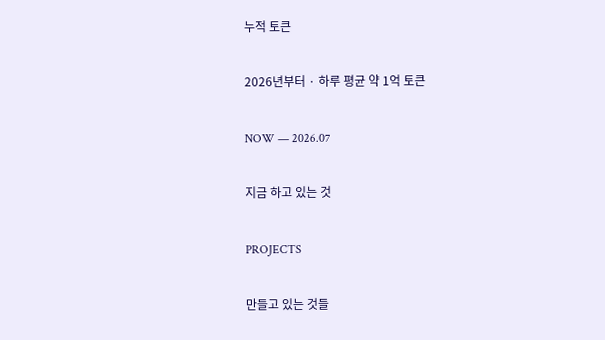누적 토큰

2026년부터 · 하루 평균 약 1억 토큰

NOW — 2026.07

지금 하고 있는 것

PROJECTS

만들고 있는 것들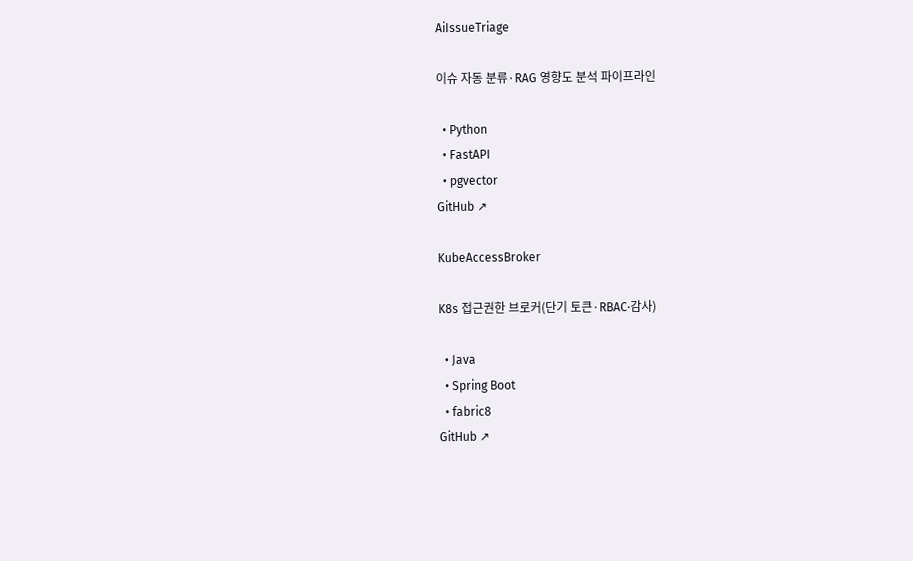AiIssueTriage

이슈 자동 분류·RAG 영향도 분석 파이프라인

  • Python
  • FastAPI
  • pgvector
GitHub ↗

KubeAccessBroker

K8s 접근권한 브로커(단기 토큰·RBAC·감사)

  • Java
  • Spring Boot
  • fabric8
GitHub ↗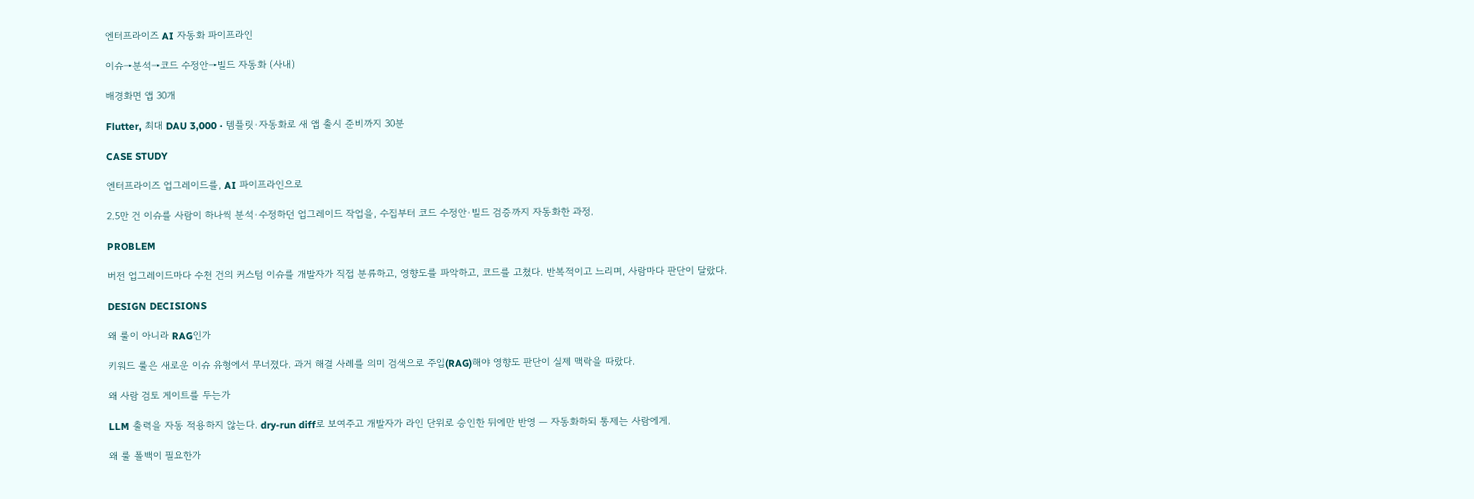엔터프라이즈 AI 자동화 파이프라인

이슈→분석→코드 수정안→빌드 자동화 (사내)

배경화면 앱 30개

Flutter, 최대 DAU 3,000 · 템플릿·자동화로 새 앱 출시 준비까지 30분

CASE STUDY

엔터프라이즈 업그레이드를, AI 파이프라인으로

2.5만 건 이슈를 사람이 하나씩 분석·수정하던 업그레이드 작업을, 수집부터 코드 수정안·빌드 검증까지 자동화한 과정.

PROBLEM

버전 업그레이드마다 수천 건의 커스텀 이슈를 개발자가 직접 분류하고, 영향도를 파악하고, 코드를 고쳤다. 반복적이고 느리며, 사람마다 판단이 달랐다.

DESIGN DECISIONS

왜 룰이 아니라 RAG인가

키워드 룰은 새로운 이슈 유형에서 무너졌다. 과거 해결 사례를 의미 검색으로 주입(RAG)해야 영향도 판단이 실제 맥락을 따랐다.

왜 사람 검토 게이트를 두는가

LLM 출력을 자동 적용하지 않는다. dry-run diff로 보여주고 개발자가 라인 단위로 승인한 뒤에만 반영 — 자동화하되 통제는 사람에게.

왜 룰 폴백이 필요한가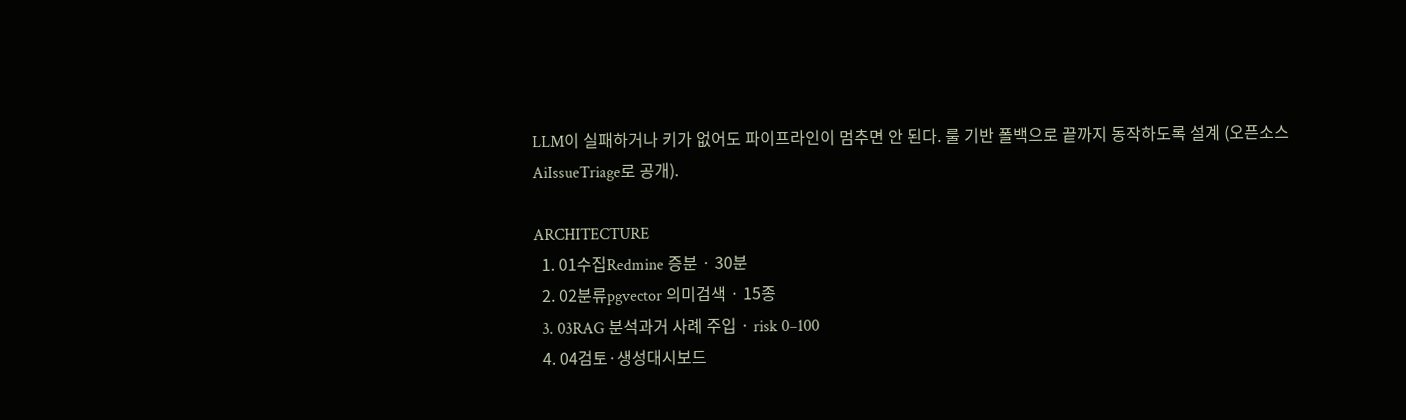LLM이 실패하거나 키가 없어도 파이프라인이 멈추면 안 된다. 룰 기반 폴백으로 끝까지 동작하도록 설계 (오픈소스 AiIssueTriage로 공개).

ARCHITECTURE
  1. 01수집Redmine 증분 · 30분
  2. 02분류pgvector 의미검색 · 15종
  3. 03RAG 분석과거 사례 주입 · risk 0–100
  4. 04검토·생성대시보드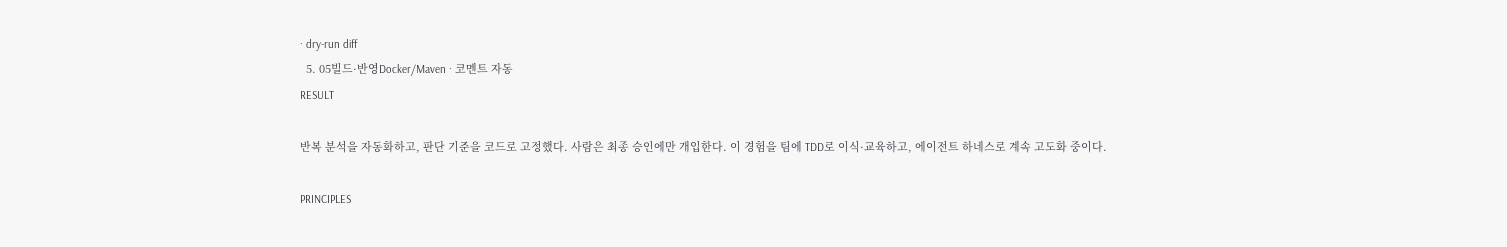· dry-run diff
  5. 05빌드·반영Docker/Maven · 코멘트 자동
RESULT

반복 분석을 자동화하고, 판단 기준을 코드로 고정했다. 사람은 최종 승인에만 개입한다. 이 경험을 팀에 TDD로 이식·교육하고, 에이전트 하네스로 계속 고도화 중이다.

PRINCIPLES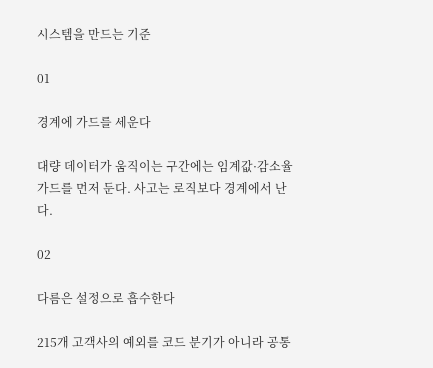시스템을 만드는 기준

01

경계에 가드를 세운다

대량 데이터가 움직이는 구간에는 임계값·감소율 가드를 먼저 둔다. 사고는 로직보다 경계에서 난다.

02

다름은 설정으로 흡수한다

215개 고객사의 예외를 코드 분기가 아니라 공통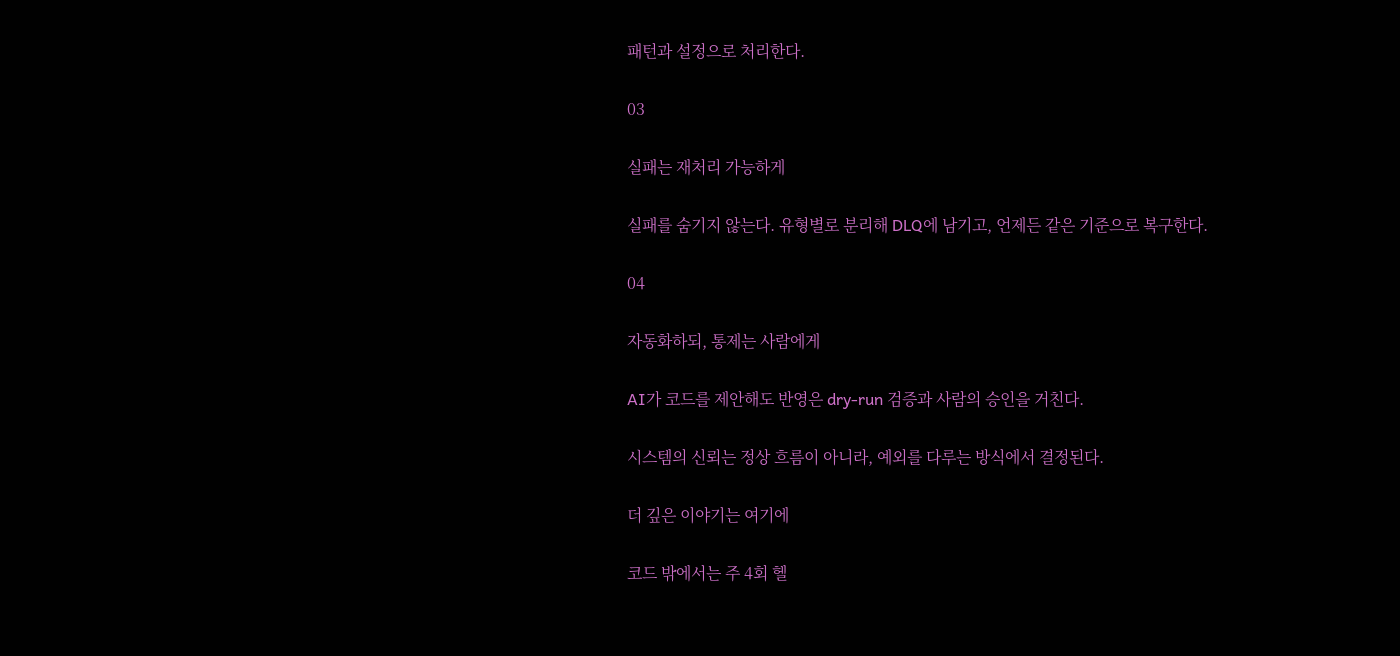패턴과 설정으로 처리한다.

03

실패는 재처리 가능하게

실패를 숨기지 않는다. 유형별로 분리해 DLQ에 남기고, 언제든 같은 기준으로 복구한다.

04

자동화하되, 통제는 사람에게

AI가 코드를 제안해도 반영은 dry-run 검증과 사람의 승인을 거친다.

시스템의 신뢰는 정상 흐름이 아니라, 예외를 다루는 방식에서 결정된다.

더 깊은 이야기는 여기에

코드 밖에서는 주 4회 헬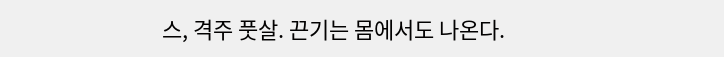스, 격주 풋살. 끈기는 몸에서도 나온다.